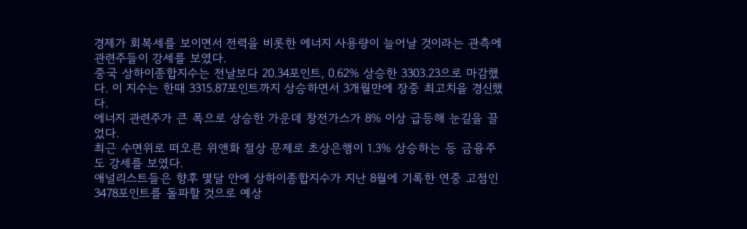경제가 회복세를 보이면서 전력을 비롯한 에너지 사용량이 늘어날 것이라는 관측에 관련주들이 강세를 보였다.
중국 상하이종합지수는 전날보다 20.34포인트, 0.62% 상승한 3303.23으로 마감했다. 이 지수는 한때 3315.87포인트까지 상승하면서 3개월만에 장중 최고치을 경신했다.
에너지 관련주가 큰 폭으로 상승한 가운데 창전가스가 8% 이상 급등해 눈길을 끌었다.
최근 수면위로 떠오른 위앤화 절상 문제로 초상은행이 1.3% 상승하는 등 금융주도 강세를 보였다.
애널리스트들은 향후 몇달 안에 상하이종합지수가 지난 8월에 기록한 연중 고점인 3478포인트를 돌파할 것으로 예상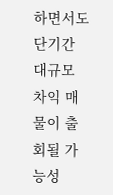하면서도 단기간 대규모 차익 매물이 출회될 가능성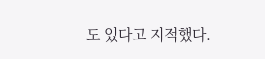도 있다고 지적했다.